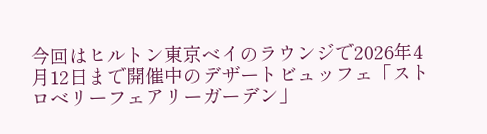今回はヒルトン東京ベイのラウンジで2026年4月12日まで開催中のデザートビュッフェ「ストロベリーフェアリーガーデン」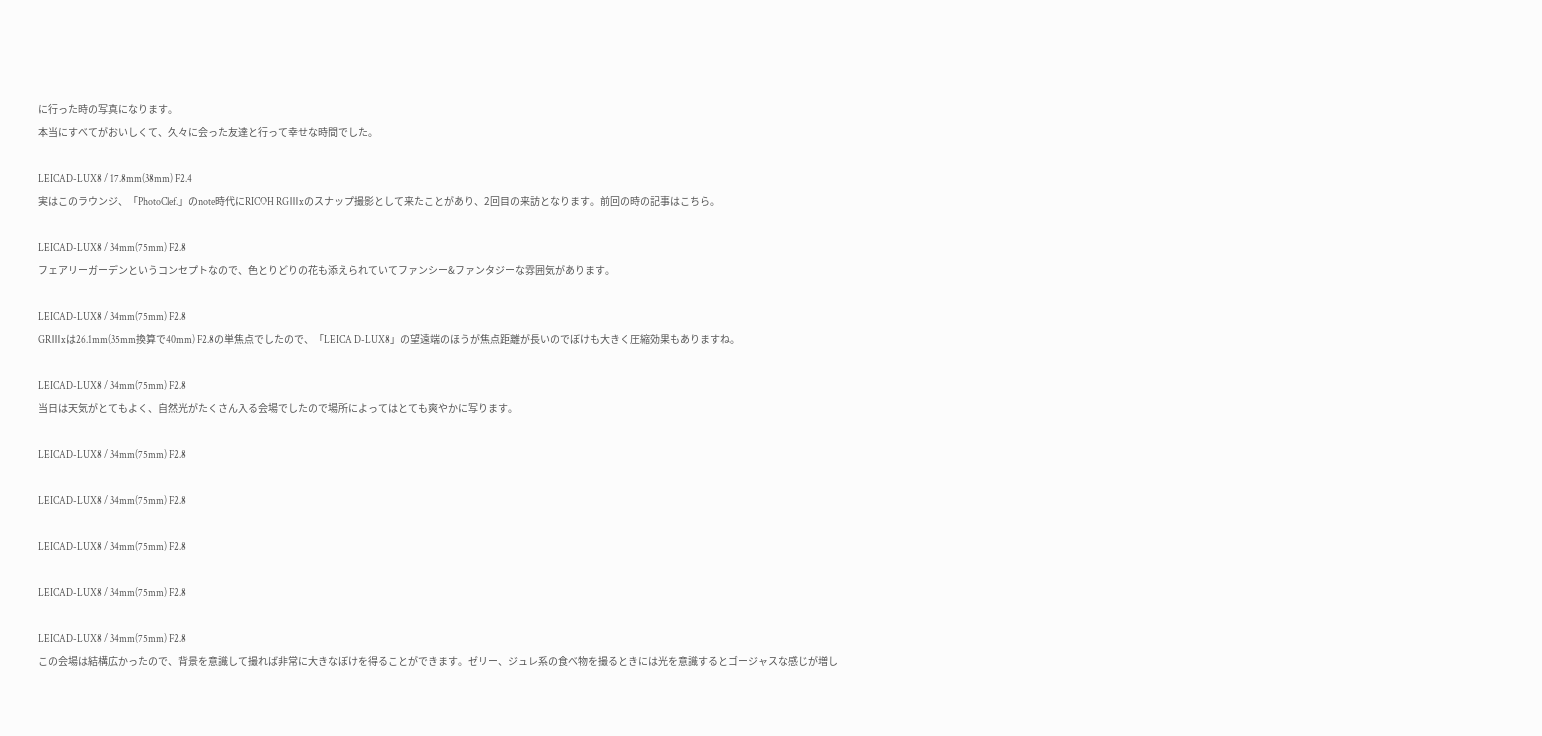に行った時の写真になります。
本当にすべてがおいしくて、久々に会った友達と行って幸せな時間でした。

LEICAD-LUX8 / 17.8mm(38mm) F2.4
実はこのラウンジ、「PhotoClef.」のnote時代にRICOH RGⅢxのスナップ撮影として来たことがあり、2回目の来訪となります。前回の時の記事はこちら。

LEICAD-LUX8 / 34mm(75mm) F2.8
フェアリーガーデンというコンセプトなので、色とりどりの花も添えられていてファンシー&ファンタジーな雰囲気があります。

LEICAD-LUX8 / 34mm(75mm) F2.8
GRⅢxは26.1mm(35mm換算で40mm) F2.8の単焦点でしたので、「LEICA D-LUX8」の望遠端のほうが焦点距離が長いのでぼけも大きく圧縮効果もありますね。

LEICAD-LUX8 / 34mm(75mm) F2.8
当日は天気がとてもよく、自然光がたくさん入る会場でしたので場所によってはとても爽やかに写ります。

LEICAD-LUX8 / 34mm(75mm) F2.8

LEICAD-LUX8 / 34mm(75mm) F2.8

LEICAD-LUX8 / 34mm(75mm) F2.8

LEICAD-LUX8 / 34mm(75mm) F2.8

LEICAD-LUX8 / 34mm(75mm) F2.8
この会場は結構広かったので、背景を意識して撮れば非常に大きなぼけを得ることができます。ゼリー、ジュレ系の食べ物を撮るときには光を意識するとゴージャスな感じが増し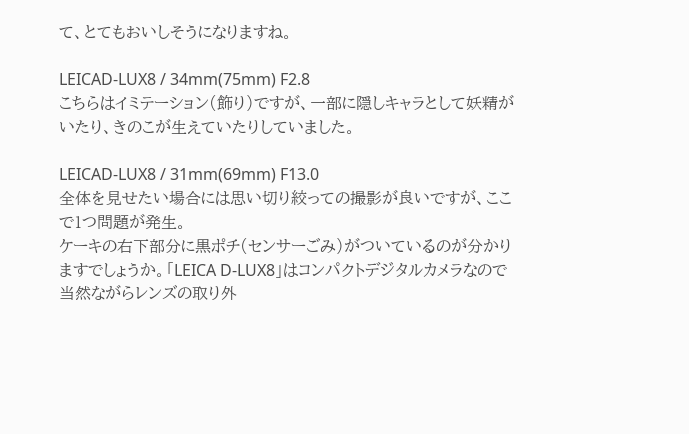て、とてもおいしそうになりますね。

LEICAD-LUX8 / 34mm(75mm) F2.8
こちらはイミテーション(飾り)ですが、一部に隠しキャラとして妖精がいたり、きのこが生えていたりしていました。

LEICAD-LUX8 / 31mm(69mm) F13.0
全体を見せたい場合には思い切り絞っての撮影が良いですが、ここで1つ問題が発生。
ケーキの右下部分に黒ポチ(センサーごみ)がついているのが分かりますでしょうか。「LEICA D-LUX8」はコンパクトデジタルカメラなので当然ながらレンズの取り外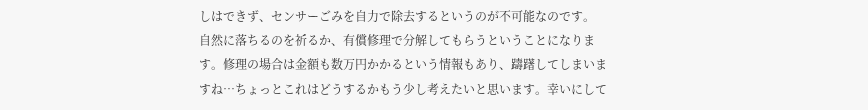しはできず、センサーごみを自力で除去するというのが不可能なのです。
自然に落ちるのを祈るか、有償修理で分解してもらうということになります。修理の場合は金額も数万円かかるという情報もあり、躊躇してしまいますね…ちょっとこれはどうするかもう少し考えたいと思います。幸いにして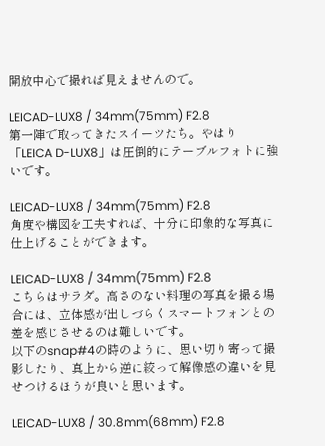開放中心で撮れば見えませんので。

LEICAD-LUX8 / 34mm(75mm) F2.8
第一陣で取ってきたスイーツたち。やはり「LEICA D-LUX8」は圧倒的にテーブルフォトに強いです。

LEICAD-LUX8 / 34mm(75mm) F2.8
角度や構図を工夫すれば、十分に印象的な写真に仕上げることができます。

LEICAD-LUX8 / 34mm(75mm) F2.8
こちらはサラダ。高さのない料理の写真を撮る場合には、立体感が出しづらくスマートフォンとの差を感じさせるのは難しいです。
以下のsnap#4の時のように、思い切り寄って撮影したり、真上から逆に絞って解像感の違いを見せつけるほうが良いと思います。

LEICAD-LUX8 / 30.8mm(68mm) F2.8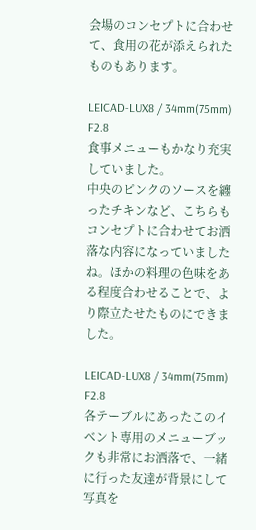会場のコンセプトに合わせて、食用の花が添えられたものもあります。

LEICAD-LUX8 / 34mm(75mm) F2.8
食事メニューもかなり充実していました。
中央のピンクのソースを纏ったチキンなど、こちらもコンセプトに合わせてお洒落な内容になっていましたね。ほかの料理の色味をある程度合わせることで、より際立たせたものにできました。

LEICAD-LUX8 / 34mm(75mm) F2.8
各テーブルにあったこのイベント専用のメニューブックも非常にお洒落で、一緒に行った友達が背景にして写真を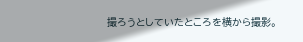撮ろうとしていたところを横から撮影。